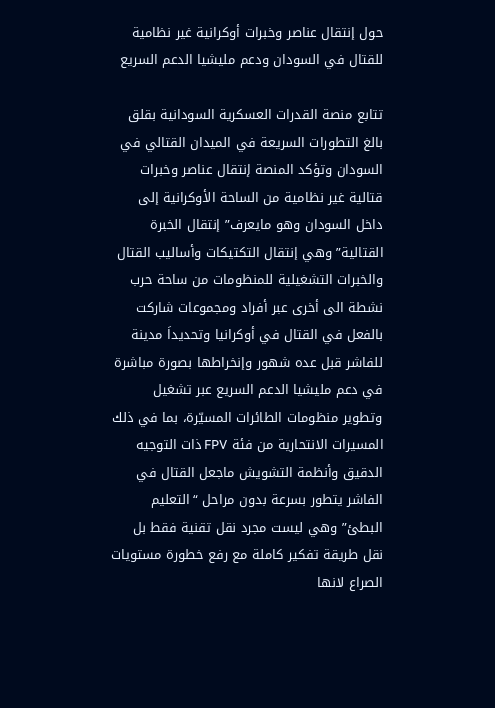حول إنتقال عناصر وخبرات أوكرانية غير نظامية للقتال في السودان ودعم مليشيا الدعم السريع

تتابع منصة القدرات العسكرية السودانية بقلق بالغ التطورات السريعة في الميدان القتالي في السودان وتؤكد المنصة إنتقال عناصر وخبرات قتالية غير نظامية من الساحة الأوكرانية إلى داخل السودان وهو مايعرف” إنتقال الخبرة القتالية” وهي إنتقال التكتيكات وأساليب القتال والخبرات التشغيلية للمنظومات من ساحة حرب نشطة الى أخرى عبر أفراد ومجموعات شاركت بالفعل في القتال في أوكرانيا وتحديداَ مدينة للفاشر قبل عده شهور وإنخراطها بصورة مباشرة في دعم مليشيا الدعم السريع عبر تشغيل وتطوير منظومات الطائرات المسيّرة، بما في ذلك المسيرات الانتحارية من فئة FPV ذات التوجيه الدقيق وأنظمة التشويش ماجعل القتال في الفاشر يتطور بسرعة بدون مراحل “التعليم البطئ” وهي ليست مجرد نقل تقنية فقط بل نقل طريقة تفكير كاملة مع رفع خطورة مستويات الصراع لانها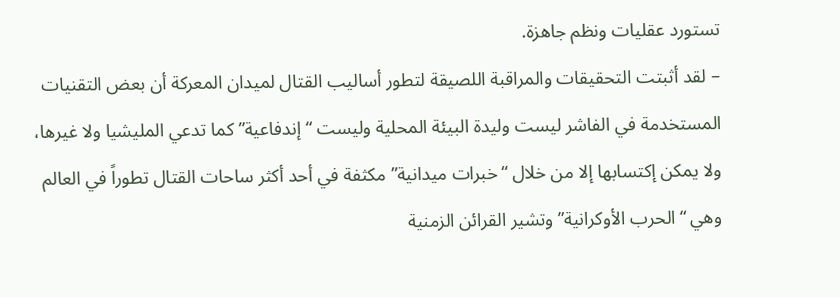تستورد عقليات ونظم جاهزة.
– لقد أثبتت التحقيقات والمراقبة اللصيقة لتطور أساليب القتال لميدان المعركة أن بعض التقنيات المستخدمة في الفاشر ليست وليدة البيئة المحلية وليست “إندفاعية” كما تدعي المليشيا ولا غيرها، ولا يمكن إكتسابها إلا من خلال “خبرات ميدانية” مكثفة في أحد أكثر ساحات القتال تطوراً في العالم وهي “الحرب الأوكرانية” وتشير القرائن الزمنية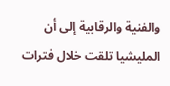والفنية والرقابية إلى أن المليشيا تلقت خلال فترات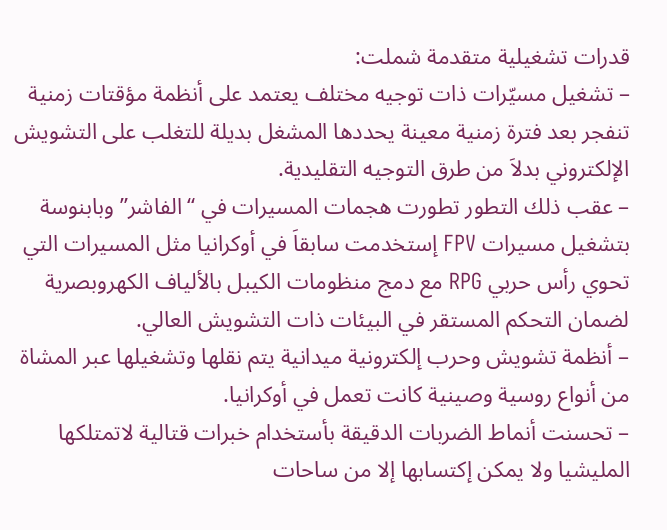قدرات تشغيلية متقدمة شملت:
– تشغيل مسيّرات ذات توجيه مختلف يعتمد على أنظمة مؤقتات زمنية تنفجر بعد فترة زمنية معينة يحددها المشغل بديلة للتغلب على التشويش الإلكتروني بدلاَ من طرق التوجيه التقليدية.
– عقب ذلك التطور تطورت هجمات المسيرات في “الفاشر” وبابنوسة بتشغيل مسيرات FPV إستخدمت سابقاَ في أوكرانيا مثل المسيرات التي تحوي رأس حربي RPG مع دمج منظومات الكيبل بالألياف الكهروبصرية لضمان التحكم المستقر في البيئات ذات التشويش العالي.
– أنظمة تشويش وحرب إلكترونية ميدانية يتم نقلها وتشغيلها عبر المشاة من أنواع روسية وصينية كانت تعمل في أوكرانيا.
– تحسنت أنماط الضربات الدقيقة بأستخدام خبرات قتالية لاتمتلكها المليشيا ولا يمكن إكتسابها إلا من ساحات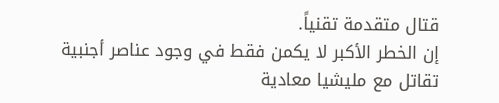قتال متقدمة تقنياً.
إن الخطر الأكبر لا يكمن فقط في وجود عناصر أجنبية تقاتل مع مليشيا معادية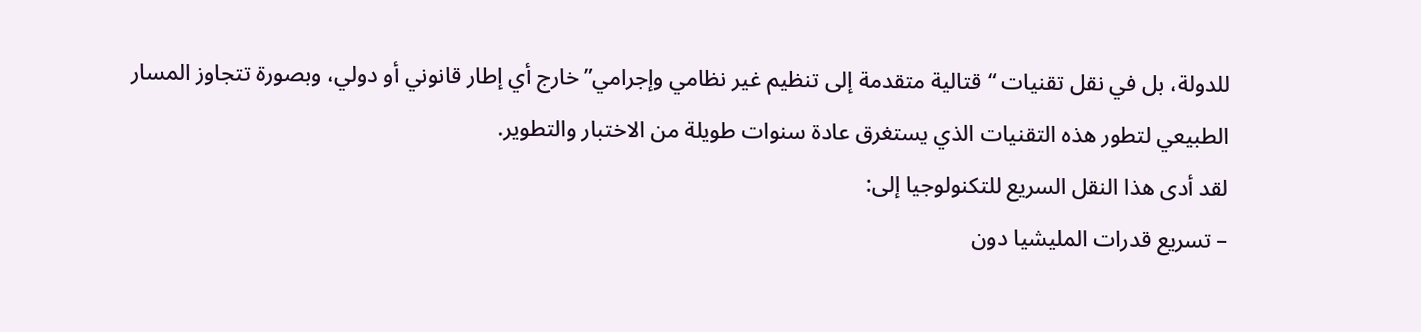للدولة، بل في نقل تقنيات “قتالية متقدمة إلى تنظيم غير نظامي وإجرامي”خارج أي إطار قانوني أو دولي، وبصورة تتجاوز المسار الطبيعي لتطور هذه التقنيات الذي يستغرق عادة سنوات طويلة من الاختبار والتطوير.
لقد أدى هذا النقل السريع للتكنولوجيا إلى:
– تسريع قدرات المليشيا دون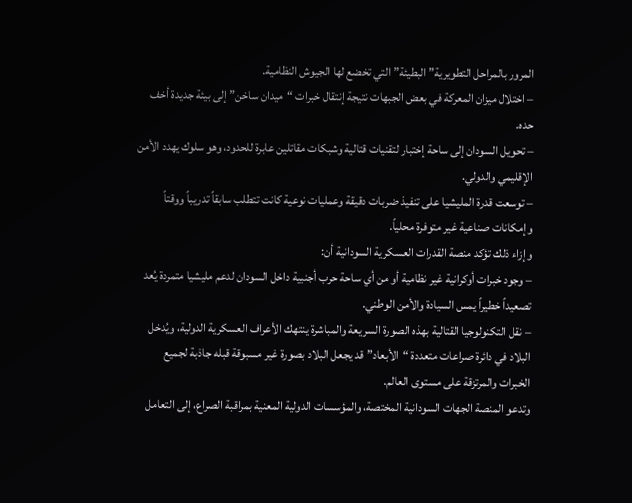المرور بالمراحل التطويرية” البطيئة” التي تخضع لها الجيوش النظامية.
– اختلال ميزان المعركة في بعض الجبهات نتيجة إنتقال خبرات “ميدان ساخن” إلى بيئة جديدة أخف حده.
– تحويل السودان إلى ساحة إختبار لتقنيات قتالية وشبكات مقاتلين عابرة للحدود، وهو سلوك يهدد الأمن الإقليمي والدولي.
– توسعت قدرة المليشيا على تنفيذ ضربات دقيقة وعمليات نوعية كانت تتطلب سابقاً تدريباً ووقتاً وإمكانات صناعية غير متوفرة محلياً.
وإزاء ذلك تؤكد منصة القدرات العسكرية السودانية أن:
– وجود خبرات أوكرانية غير نظامية أو من أي ساحة حرب أجنبية داخل السودان لدعم مليشيا متمردة يُعد تصعيداً خطيراً يمس السيادة والأمن الوطني.
– نقل التكنولوجيا القتالية بهذه الصورة السريعة والمباشرة ينتهك الأعراف العسكرية الدولية، ويُدخل البلاد في دائرة صراعات متعددة “الأبعاد” قد يجعل البلاد بصورة غير مسبوقة قبله جاذبة لجميع الخبرات والمرتزقة على مستوى العالم.
وتدعو المنصة الجهات السودانية المختصة، والمؤسسات الدولية المعنية بمراقبة الصراع، إلى التعامل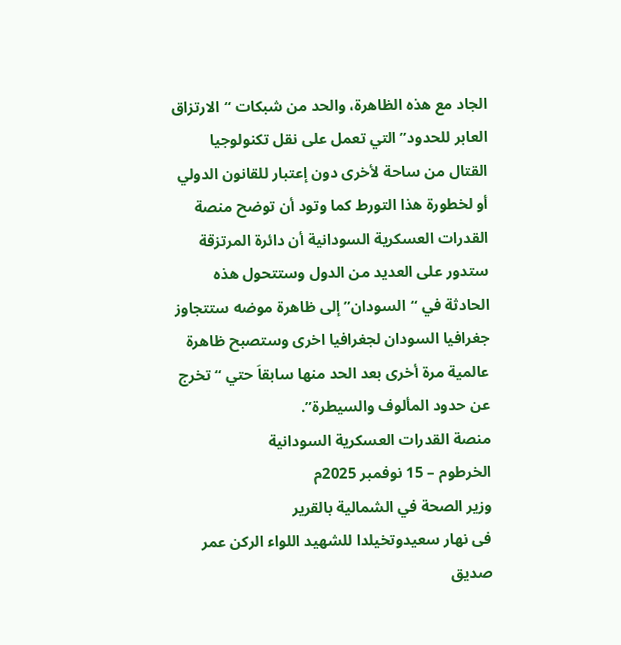الجاد مع هذه الظاهرة، والحد من شبكات “الارتزاق العابر للحدود” التي تعمل على نقل تكنولوجيا القتال من ساحة لأخرى دون إعتبار للقانون الدولي أو لخطورة هذا التورط كما وتود أن توضح منصة القدرات العسكرية السودانية أن دائرة المرتزقة ستدور على العديد من الدول وستتحول هذه الحادثة في “السودان” إلى ظاهرة موضه ستتجاوز جغرافيا السودان لجغرافيا اخرى وستصبح ظاهرة عالمية مرة أخرى بعد الحد منها سابقاَ حتي “تخرج عن حدود المألوف والسيطرة”.
منصة القدرات العسكرية السودانية
الخرطوم – 15 نوفمبر 2025م
وزير الصحة في الشمالية بالقرير
فى نهار سعيدوتخيلدا للشهيد اللواء الركن عمر صديق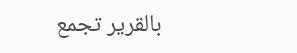بالقرير تجمع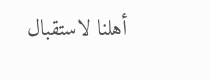أهلنا لاستقبال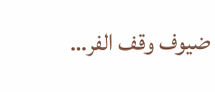ضيوف وقف الفر…